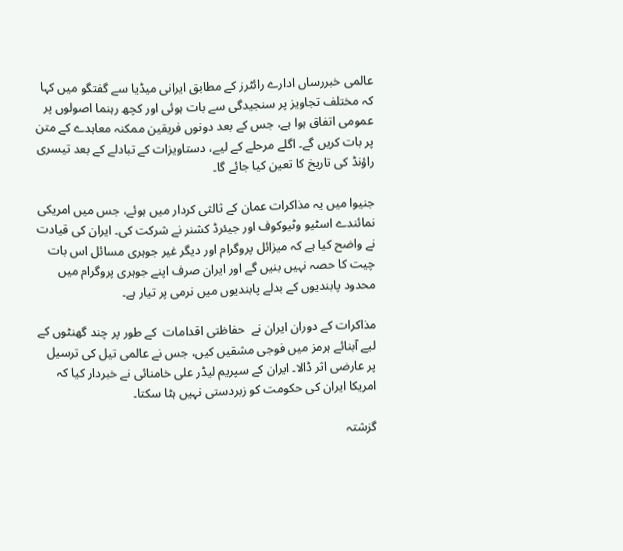عالمی خبررساں ادارے رائٹرز کے مطابق ایرانی میڈیا سے گفتگو میں کہا کہ مختلف تجاویز پر سنجیدگی سے بات ہوئی اور کچھ رہنما اصولوں پر عمومی اتفاق ہوا ہے، جس کے بعد دونوں فریقین ممکنہ معاہدے کے متن پر بات کریں گے۔ اگلے مرحلے کے لیے، دستاویزات کے تبادلے کے بعد تیسری راؤنڈ کی تاریخ کا تعین کیا جائے گا۔

جنیوا میں یہ مذاکرات عمان کے ثالثی کردار میں ہوئے، جس میں امریکی نمائندے اسٹیو وٹیوکوف اور جیئرڈ کشنر نے شرکت کی۔ ایران کی قیادت نے واضح کیا ہے کہ میزائل پروگرام اور دیگر غیر جوہری مسائل اس بات چیت کا حصہ نہیں بنیں گے اور ایران صرف اپنے جوہری پروگرام میں محدود پابندیوں کے بدلے پابندیوں میں نرمی پر تیار ہے۔

مذاکرات کے دوران ایران نے  حفاظتی اقدامات  کے طور پر چند گھنٹوں کے لیے آبنائے ہرمز میں فوجی مشقیں کیں، جس نے عالمی تیل کی ترسیل پر عارضی اثر ڈالا۔ ایران کے سپریم لیڈر علی خامنائی نے خبردار کیا کہ امریکا ایران کی حکومت کو زبردستی نہیں ہٹا سکتا۔

گزشتہ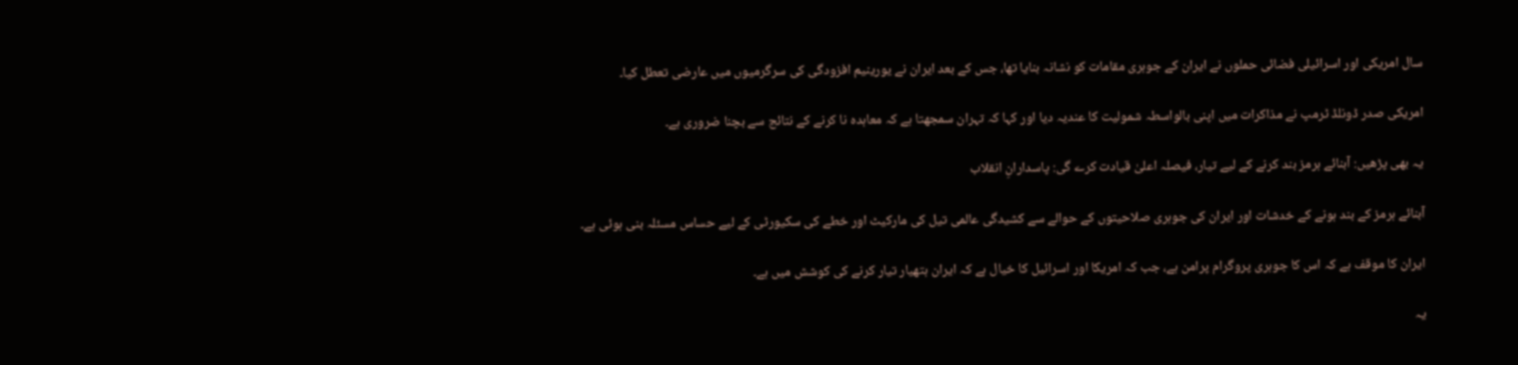سال امریکی اور اسرائیلی فضائی حملوں نے ایران کے جوہری مقامات کو نشانہ بنایا تھا، جس کے بعد ایران نے یورینیم افزودگی کی سرگرمیوں میں عارضی تعطل کیا۔

امریکی صدر ڈونلڈ ٹرمپ نے مذاکرات میں اپنی بالواسطہ شمولیت کا عندیہ دیا اور کہا کہ تہران سمجھتا ہے کہ معاہدہ نا کرنے کے نتائج سے بچنا ضروری ہے۔

یہ بھی پڑھیں: آبنائے ہرمز بند کرنے کے لیے تیار، فیصلہ اعلیٰ قیادت کرے گی: پاسدارانِ انقلاب

آبنائے ہرمز کے بند ہونے کے خدشات اور ایران کی جوہری صلاحیتوں کے حوالے سے کشیدگی عالمی تیل کی مارکیٹ اور خطے کی سکیورٹی کے لیے حساس مسئلہ بنی ہوئی ہے۔

ایران کا موقف ہے کہ اس کا جوہری پروگرام پرامن ہے، جب کہ امریکا اور اسرائیل کا خیال ہے کہ ایران ہتھیار تیار کرنے کی کوشش میں ہے۔

یہ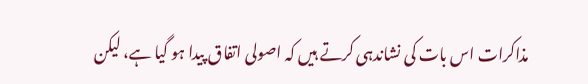مذاکرات اس بات کی نشاندہی کرتے ہیں کہ اصولی اتفاق پیدا ہو گیا ہے، لیکن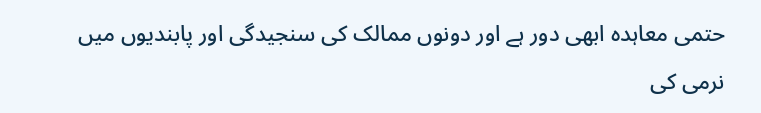حتمی معاہدہ ابھی دور ہے اور دونوں ممالک کی سنجیدگی اور پابندیوں میں نرمی کی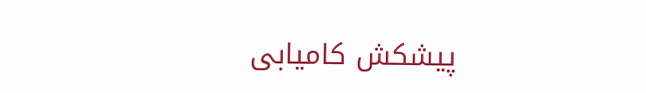پیشکش کامیابی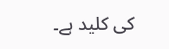کی کلید ہے۔